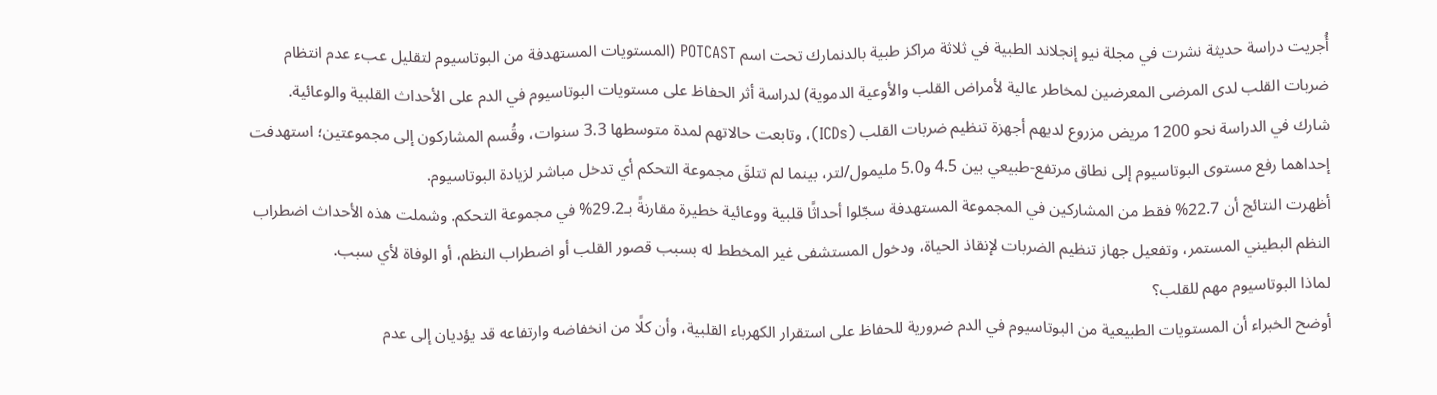أُجريت دراسة حديثة نشرت في مجلة نيو إنجلاند الطبية في ثلاثة مراكز طبية بالدنمارك تحت اسم POTCAST (المستويات المستهدفة من البوتاسيوم لتقليل عبء عدم انتظام ضربات القلب لدى المرضى المعرضين لمخاطر عالية لأمراض القلب والأوعية الدموية) لدراسة أثر الحفاظ على مستويات البوتاسيوم في الدم على الأحداث القلبية والوعائية.
شارك في الدراسة نحو 1200 مريض مزروع لديهم أجهزة تنظيم ضربات القلب (ICDs)، وتابعت حالاتهم لمدة متوسطها 3.3 سنوات، وقُسم المشاركون إلى مجموعتين؛ استهدفت إحداهما رفع مستوى البوتاسيوم إلى نطاق مرتفع-طبيعي بين 4.5 و5.0 مليمول/لتر، بينما لم تتلقَ مجموعة التحكم أي تدخل مباشر لزيادة البوتاسيوم.
أظهرت النتائج أن 22.7% فقط من المشاركين في المجموعة المستهدفة سجّلوا أحداثًا قلبية ووعائية خطيرة مقارنةً بـ29.2% في مجموعة التحكم. وشملت هذه الأحداث اضطراب النظم البطيني المستمر، وتفعيل جهاز تنظيم الضربات لإنقاذ الحياة، ودخول المستشفى غير المخطط له بسبب قصور القلب أو اضطراب النظم، أو الوفاة لأي سبب.
لماذا البوتاسيوم مهم للقلب؟
أوضح الخبراء أن المستويات الطبيعية من البوتاسيوم في الدم ضرورية للحفاظ على استقرار الكهرباء القلبية، وأن كلًا من انخفاضه وارتفاعه قد يؤديان إلى عدم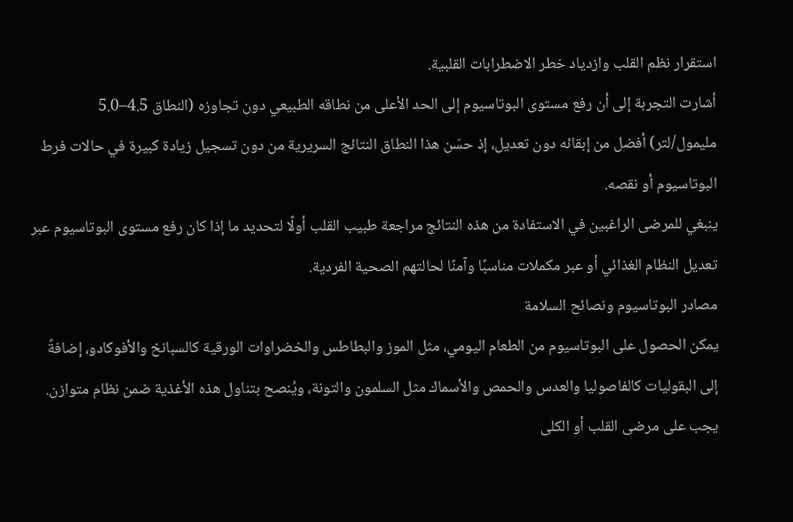استقرار نظم القلب وازدياد خطر الاضطرابات القلبية.
أشارت التجربة إلى أن رفع مستوى البوتاسيوم إلى الحد الأعلى من نطاقه الطبيعي دون تجاوزه (النطاق 4.5–5.0 مليمول/لتر) أفضل من إبقائه دون تعديل، إذ حسّن هذا النطاق النتائج السريرية من دون تسجيل زيادة كبيرة في حالات فرط البوتاسيوم أو نقصه.
ينبغي للمرضى الراغبين في الاستفادة من هذه النتائج مراجعة طبيب القلب أولًا لتحديد ما إذا كان رفع مستوى البوتاسيوم عبر تعديل النظام الغذائي أو عبر مكملات مناسبًا وآمنًا لحالتهم الصحية الفردية.
مصادر البوتاسيوم ونصائح السلامة
يمكن الحصول على البوتاسيوم من الطعام اليومي، مثل الموز والبطاطس والخضراوات الورقية كالسبانخ والأفوكادو، إضافةً إلى البقوليات كالفاصوليا والعدس والحمص والأسماك مثل السلمون والتونة، ويُنصح بتناول هذه الأغذية ضمن نظام متوازن.
يجب على مرضى القلب أو الكلى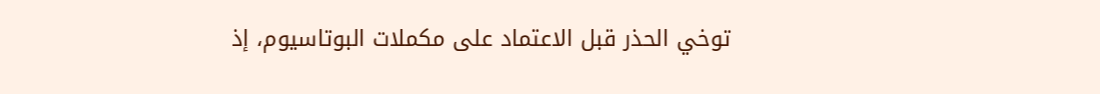توخي الحذر قبل الاعتماد على مكملات البوتاسيوم، إذ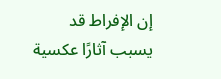إن الإفراط قد يسبب آثارًا عكسية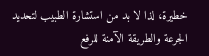خطيرة، لذا لا بد من استشارة الطبيب لتحديد الجرعة والطريقة الآمنة للرفع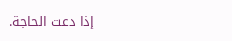إذا دعت الحاجة.